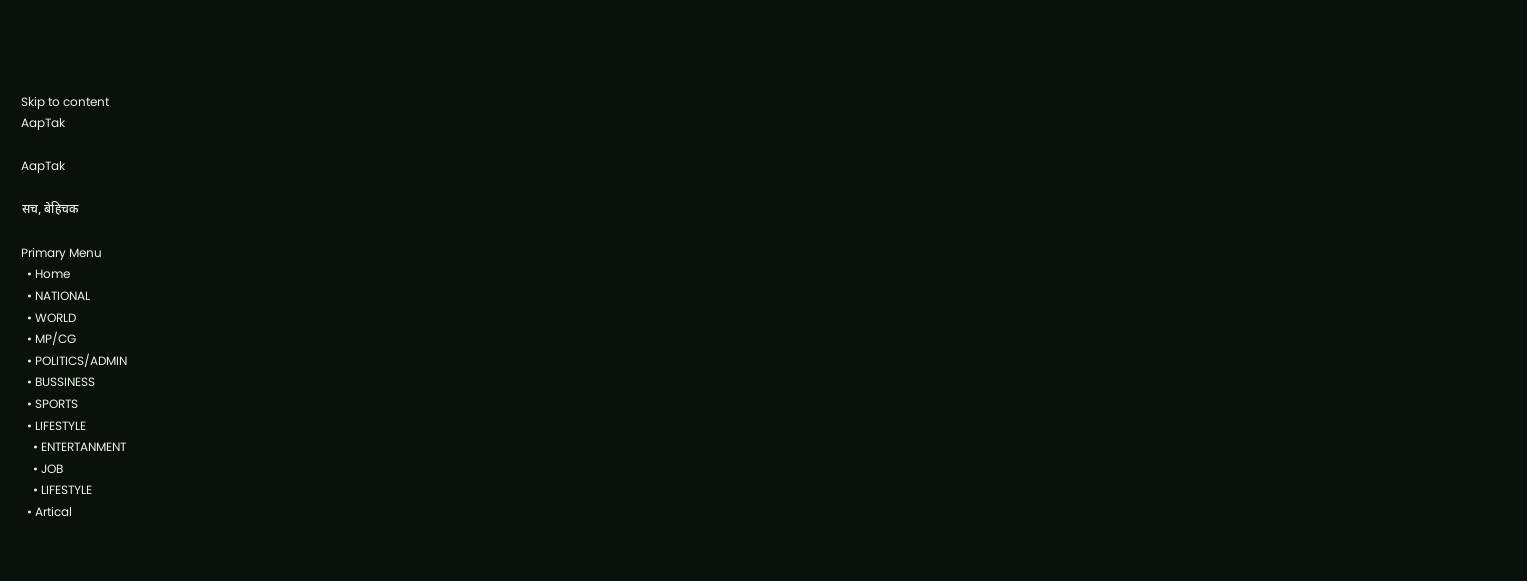Skip to content
AapTak

AapTak

सच, बेहिचक

Primary Menu
  • Home
  • NATIONAL
  • WORLD
  • MP/CG
  • POLITICS/ADMIN
  • BUSSINESS
  • SPORTS
  • LIFESTYLE
    • ENTERTANMENT
    • JOB
    • LIFESTYLE
  • Artical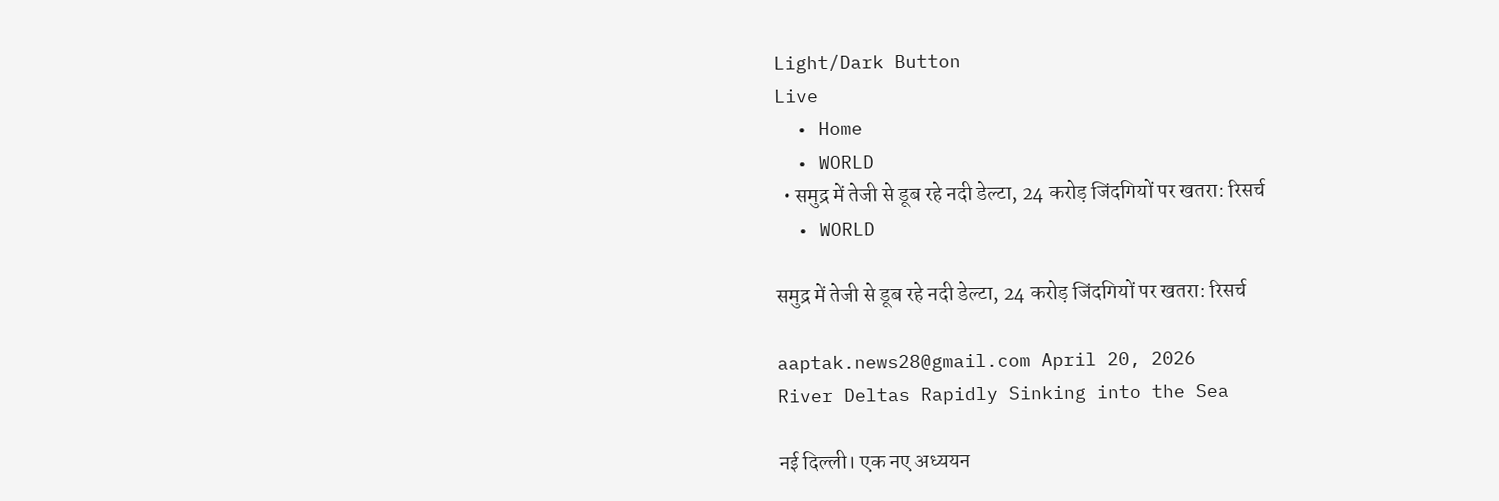Light/Dark Button
Live
  • Home
  • WORLD
  • समुद्र में तेजी से डूब रहे नदी डेल्टा, 24 करोड़ जिंदगियों पर खतरा: रिसर्च
  • WORLD

समुद्र में तेजी से डूब रहे नदी डेल्टा, 24 करोड़ जिंदगियों पर खतरा: रिसर्च

aaptak.news28@gmail.com April 20, 2026
River Deltas Rapidly Sinking into the Sea

नई दिल्ली। एक नए अध्ययन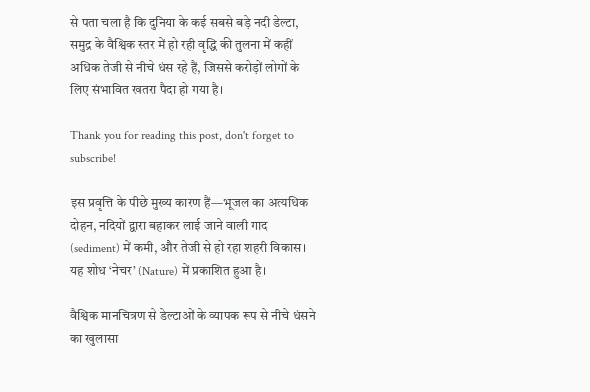से पता चला है कि दुनिया के कई सबसे बड़े नदी डेल्टा, समुद्र के वैश्विक स्तर में हो रही वृद्धि की तुलना में कहीं अधिक तेजी से नीचे धंस रहे हैं, जिससे करोड़ों लोगों के लिए संभावित खतरा पैदा हो गया है।

Thank you for reading this post, don't forget to subscribe!

इस प्रवृत्ति के पीछे मुख्य कारण हैं—भूजल का अत्यधिक दोहन, नदियों द्वारा बहाकर लाई जाने वाली गाद (sediment) में कमी, और तेजी से हो रहा शहरी विकास। यह शोध ‘नेचर’ (Nature) में प्रकाशित हुआ है।

वैश्विक मानचित्रण से डेल्टाओं के व्यापक रूप से नीचे धंसने का खुलासा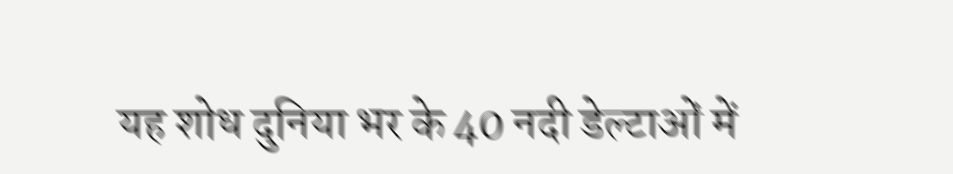यह शोध दुनिया भर के 40 नदी डेल्टाओं में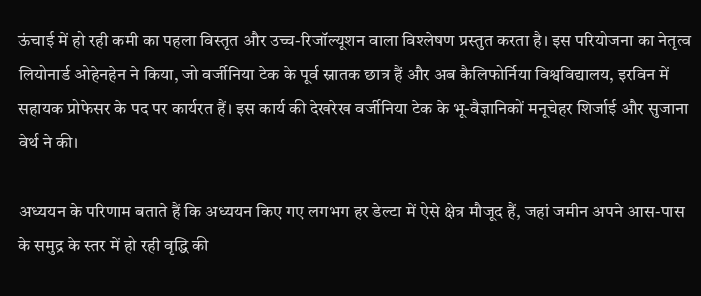ऊंचाई में हो रही कमी का पहला विस्तृत और उच्च-रिजॉल्यूशन वाला विश्लेषण प्रस्तुत करता है। इस परियोजना का नेतृत्व लियोनार्ड ओहेनहेन ने किया, जो वर्जीनिया टेक के पूर्व स्नातक छात्र हैं और अब कैलिफोर्निया विश्वविद्यालय, इरविन में सहायक प्रोफेसर के पद पर कार्यरत हैं। इस कार्य की देखरेख वर्जीनिया टेक के भू-वैज्ञानिकों मनूचेहर शिर्जाई और सुजाना वेर्थ ने की।

अध्ययन के परिणाम बताते हैं कि अध्ययन किए गए लगभग हर डेल्टा में ऐसे क्षेत्र मौजूद हैं, जहां जमीन अपने आस-पास के समुद्र के स्तर में हो रही वृद्धि की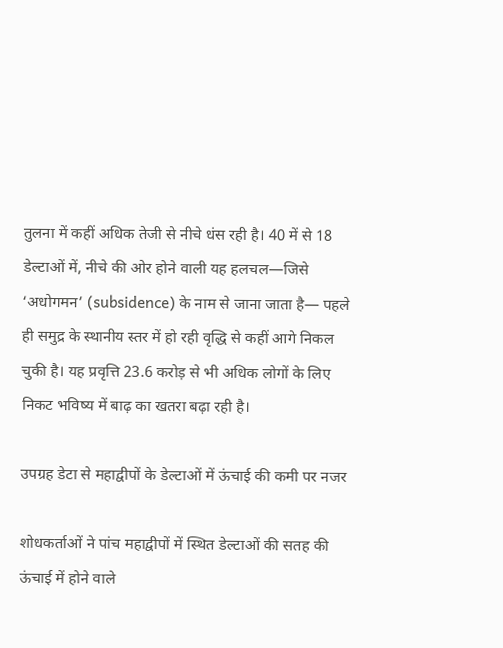तुलना में कहीं अधिक तेजी से नीचे धंस रही है। 40 में से 18 डेल्टाओं में, नीचे की ओर होने वाली यह हलचल—जिसे ‘अधोगमन’ (subsidence) के नाम से जाना जाता है— पहले ही समुद्र के स्थानीय स्तर में हो रही वृद्धि से कहीं आगे निकल चुकी है। यह प्रवृत्ति 23.6 करोड़ से भी अधिक लोगों के लिए निकट भविष्य में बाढ़ का खतरा बढ़ा रही है।

उपग्रह डेटा से महाद्वीपों के डेल्टाओं में ऊंचाई की कमी पर नजर

शोधकर्ताओं ने पांच महाद्वीपों में स्थित डेल्टाओं की सतह की ऊंचाई में होने वाले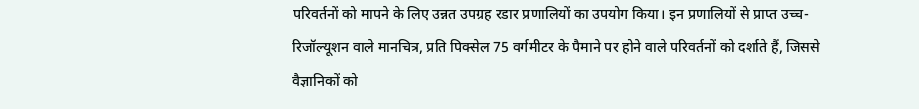परिवर्तनों को मापने के लिए उन्नत उपग्रह रडार प्रणालियों का उपयोग किया। इन प्रणालियों से प्राप्त उच्च-रिजॉल्यूशन वाले मानचित्र, प्रति पिक्सेल 75 वर्गमीटर के पैमाने पर होने वाले परिवर्तनों को दर्शाते हैं, जिससे वैज्ञानिकों को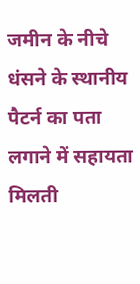जमीन के नीचे धंसने के स्थानीय पैटर्न का पता लगाने में सहायता मिलती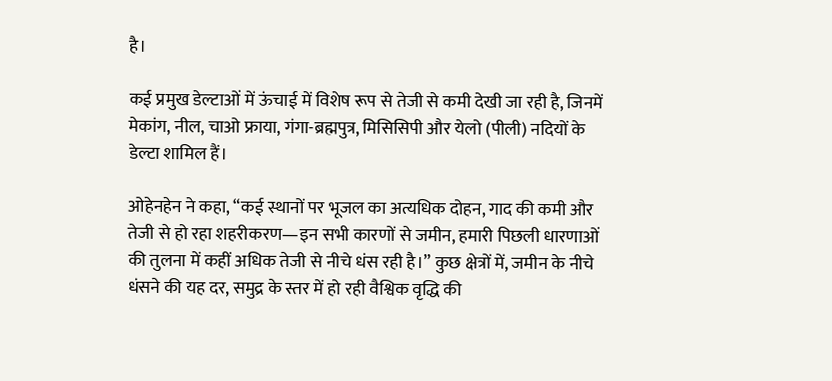है।

कई प्रमुख डेल्टाओं में ऊंचाई में विशेष रूप से तेजी से कमी देखी जा रही है, जिनमें मेकांग, नील, चाओ फ्राया, गंगा-ब्रह्मपुत्र, मिसिसिपी और येलो (पीली) नदियों के डेल्टा शामिल हैं।

ओहेनहेन ने कहा, “कई स्थानों पर भूजल का अत्यधिक दोहन, गाद की कमी और तेजी से हो रहा शहरीकरण—इन सभी कारणों से जमीन, हमारी पिछली धारणाओं की तुलना में कहीं अधिक तेजी से नीचे धंस रही है।” कुछ क्षेत्रों में, जमीन के नीचे धंसने की यह दर, समुद्र के स्तर में हो रही वैश्विक वृद्धि की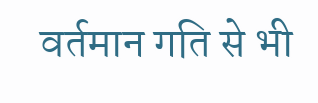वर्तमान गति से भी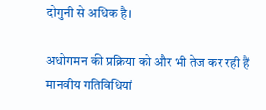दोगुनी से अधिक है।

अधोगमन की प्रक्रिया को और भी तेज कर रही हैं मानवीय गतिविधियां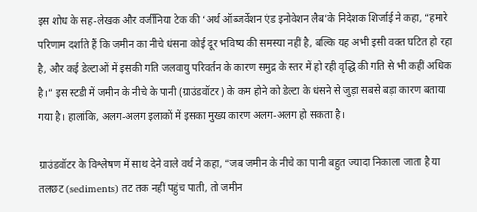इस शोध के सह-लेखक और वर्जीनिया टेक की ‘अर्थ ऑब्जर्वेशन एंड इनोवेशन लैब’के निदेशक शिर्जाई ने कहा, “हमारे परिणाम दर्शाते हैं कि जमीन का नीचे धंसना कोई दूर भविष्य की समस्या नहीं है, बल्कि यह अभी इसी वक्त घटित हो रहा है, और कई डेल्टाओं में इसकी गति जलवायु परिवर्तन के कारण समुद्र के स्तर में हो रही वृद्धि की गति से भी कहीं अधिक है।” इस स्टडी में जमीन के नीचे के पानी (ग्राउंडवॉटर) के कम होने को डेल्टा के धंसने से जुड़ा सबसे बड़ा कारण बताया गया है। हालांकि, अलग-अलग इलाकों में इसका मुख्य कारण अलग-अलग हो सकता है।

ग्राउंडवॉटर के विश्लेषण में साथ देने वाले वर्थ ने कहा, “जब जमीन के नीचे का पानी बहुत ज्यादा निकाला जाता है या तलछट (sediments) तट तक नहीं पहुंच पाती, तो जमीन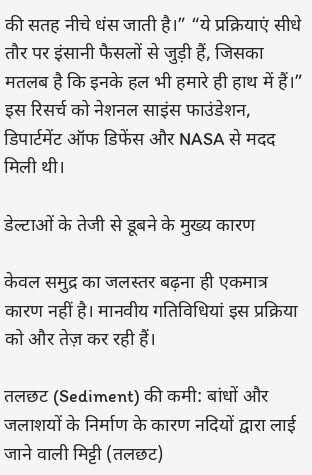की सतह नीचे धंस जाती है।” “ये प्रक्रियाएं सीधे तौर पर इंसानी फैसलों से जुड़ी हैं, जिसका मतलब है कि इनके हल भी हमारे ही हाथ में हैं।” इस रिसर्च को नेशनल साइंस फाउंडेशन, डिपार्टमेंट ऑफ डिफेंस और NASA से मदद मिली थी।

डेल्टाओं के तेजी से डूबने के मुख्य कारण

केवल समुद्र का जलस्तर बढ़ना ही एकमात्र कारण नहीं है। मानवीय गतिविधियां इस प्रक्रिया को और तेज़ कर रही हैं।

तलछट (Sediment) की कमी: बांधों और जलाशयों के निर्माण के कारण नदियों द्वारा लाई जाने वाली मिट्टी (तलछट)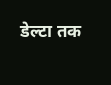डेल्टा तक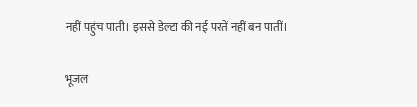नहीं पहुंच पाती। इससे डेल्टा की नई परतें नहीं बन पातीं।

भूजल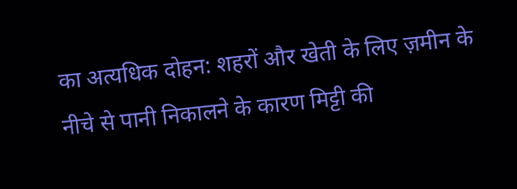का अत्यधिक दोहन: शहरों और खेती के लिए ज़मीन के नीचे से पानी निकालने के कारण मिट्टी की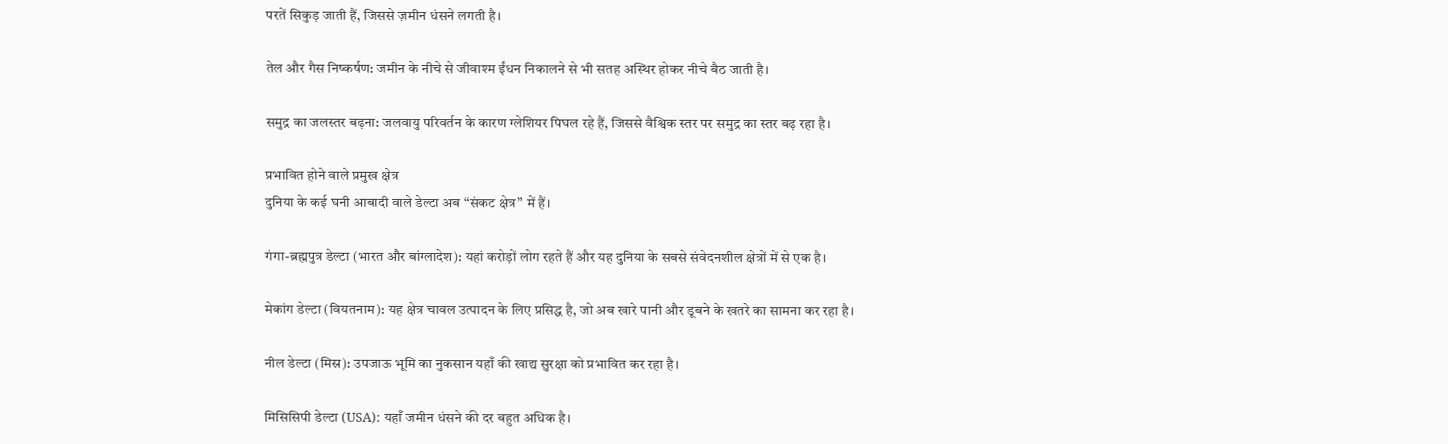परतें सिकुड़ जाती हैं, जिससे ज़मीन धंसने लगती है।

तेल और गैस निष्कर्षण: जमीन के नीचे से जीवाश्म ईंधन निकालने से भी सतह अस्थिर होकर नीचे बैठ जाती है।

समुद्र का जलस्तर बढ़ना: जलवायु परिवर्तन के कारण ग्लेशियर पिघल रहे हैं, जिससे वैश्विक स्तर पर समुद्र का स्तर बढ़ रहा है।

प्रभावित होने वाले प्रमुख क्षेत्र
दुनिया के कई घनी आबादी वाले डेल्टा अब “संकट क्षेत्र” में हैं।

गंगा-ब्रह्मपुत्र डेल्टा (भारत और बांग्लादेश): यहां करोड़ों लोग रहते हैं और यह दुनिया के सबसे संवेदनशील क्षेत्रों में से एक है।

मेकांग डेल्टा (वियतनाम): यह क्षेत्र चावल उत्पादन के लिए प्रसिद्ध है, जो अब खारे पानी और डूबने के खतरे का सामना कर रहा है।

नील डेल्टा (मिस्र): उपजाऊ भूमि का नुकसान यहाँ की खाद्य सुरक्षा को प्रभावित कर रहा है।

मिसिसिपी डेल्टा (USA): यहाँ जमीन धंसने की दर बहुत अधिक है।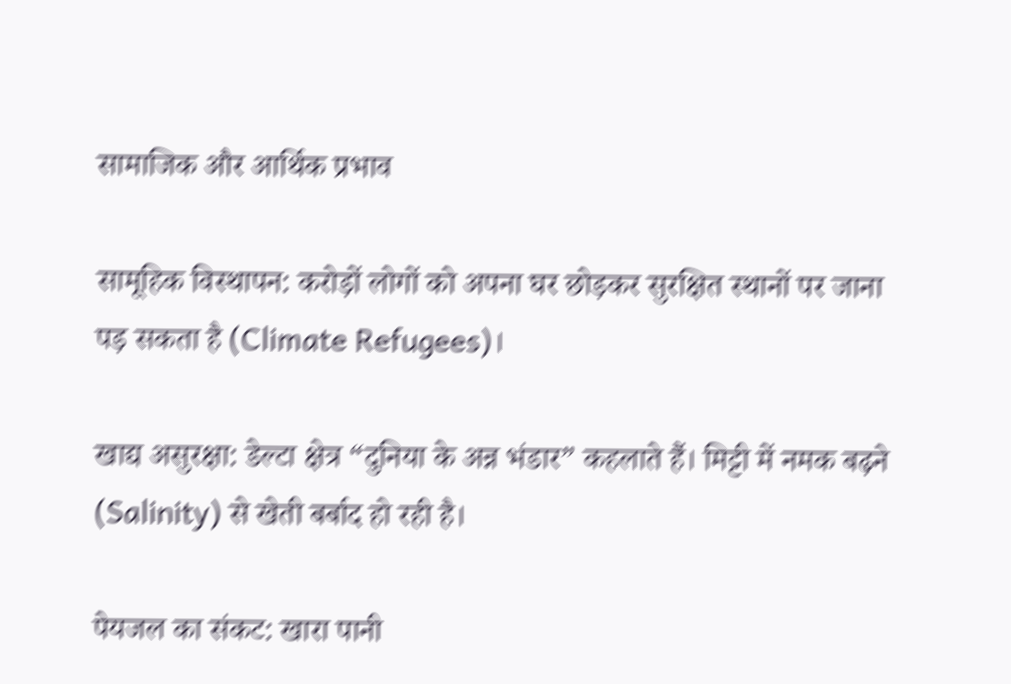सामाजिक और आर्थिक प्रभाव

सामूहिक विस्थापन: करोड़ों लोगों को अपना घर छोड़कर सुरक्षित स्थानों पर जाना पड़ सकता है (Climate Refugees)।

खाद्य असुरक्षा: डेल्टा क्षेत्र “दुनिया के अन्न भंडार” कहलाते हैं। मिट्टी में नमक बढ़ने (Salinity) से खेती बर्बाद हो रही है।

पेयजल का संकट: खारा पानी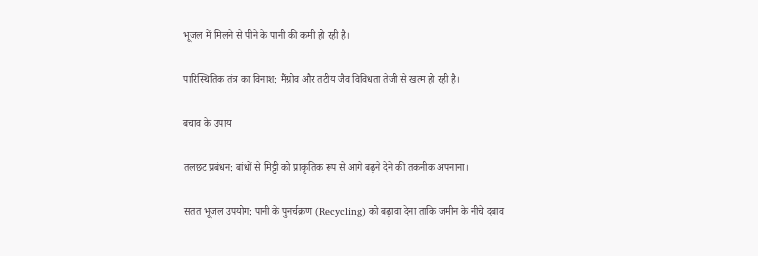भूजल में मिलने से पीने के पानी की कमी हो रही है।

पारिस्थितिक तंत्र का विनाश: मैंग्रोव और तटीय जैव विविधता तेजी से खत्म हो रही है।

बचाव के उपाय

तलछट प्रबंधन: बांधों से मिट्टी को प्राकृतिक रूप से आगे बढ़ने देने की तकनीक अपनाना।

सतत भूजल उपयोग: पानी के पुनर्चक्रण (Recycling) को बढ़ावा देना ताकि जमीन के नीचे दबाव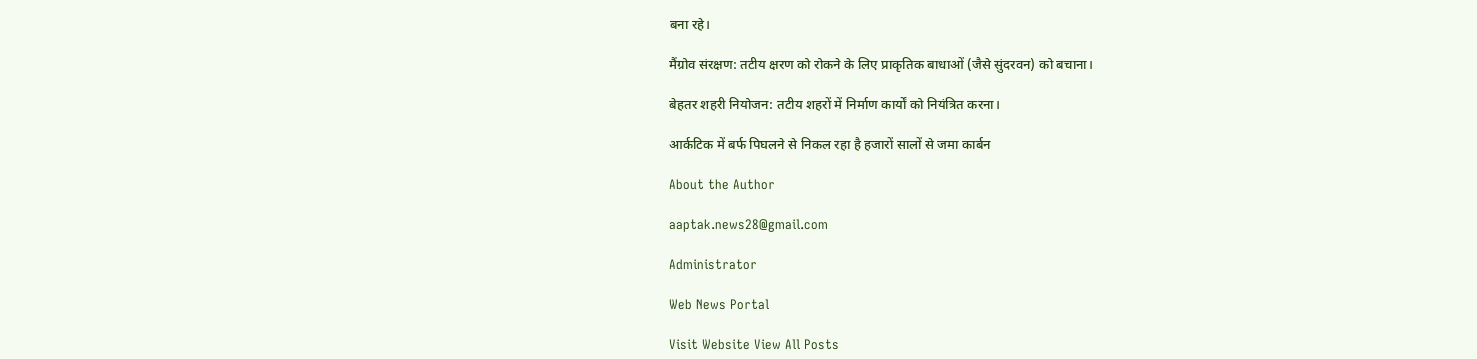बना रहे।

मैंग्रोव संरक्षण: तटीय क्षरण को रोकने के लिए प्राकृतिक बाधाओं (जैसे सुंदरवन) को बचाना।

बेहतर शहरी नियोजन: तटीय शहरों में निर्माण कार्यों को नियंत्रित करना।

आर्कटिक में बर्फ पिघलने से निकल रहा है हजारों सालों से जमा कार्बन

About the Author

aaptak.news28@gmail.com

Administrator

Web News Portal

Visit Website View All Posts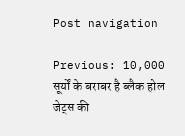Post navigation

Previous: 10,000 सूर्यों के बराबर है ब्लैक होल जेट्स की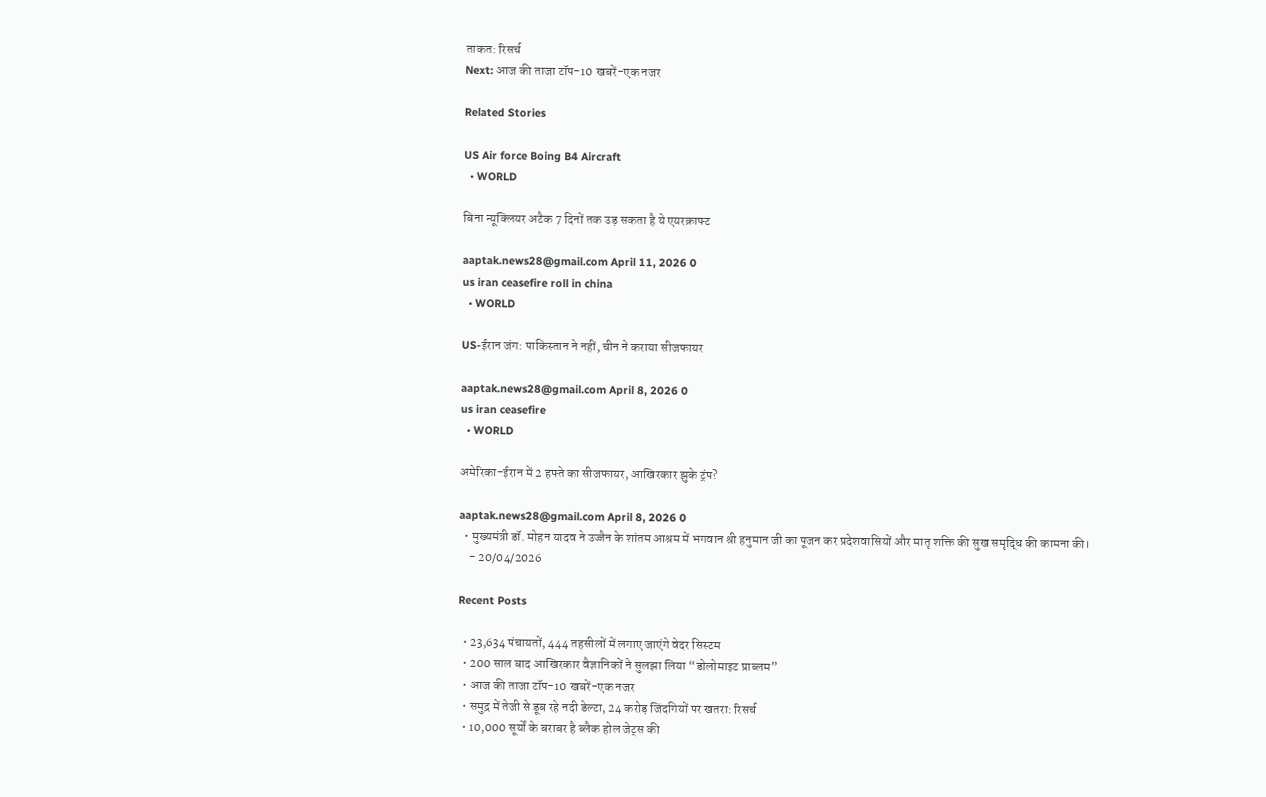ताकत: रिसर्च
Next: आज की ताजा टॉप-10 खबरें-एक नजर

Related Stories

US Air force Boing B4 Aircraft
  • WORLD

बिना न्यूक्लियर अटैक 7 दिनों तक उड़ सकता है ये एयरक्राफ्ट

aaptak.news28@gmail.com April 11, 2026 0
us iran ceasefire roll in china
  • WORLD

US-ईरान जंग: पाकिस्तान ने नहीं, चीन ने कराया सीजफायर

aaptak.news28@gmail.com April 8, 2026 0
us iran ceasefire
  • WORLD

अमेरिका-ईरान में 2 हफ्ते का सीजफायर, आखिरकार झुके ट्रंप?

aaptak.news28@gmail.com April 8, 2026 0
  • मुख्यमंत्री डॉ. मोहन यादव ने उज्जैन के शांतम आश्रम में भगवान श्री हनुमान जी का पूजन कर प्रदेशवासियों और मातृ शक्ति की सुख समृद्धि की कामना की।
    - 20/04/2026

Recent Posts

  • 23,634 पंचायतों, 444 तहसीलों में लगाए जाएंगे वेदर सिस्टम
  • 200 साल बाद आखिरकार वैज्ञानिकों ने सुलझा लिया “डोलोमाइट प्राब्लम”
  • आज की ताजा टॉप-10 खबरें-एक नजर
  • समुद्र में तेजी से डूब रहे नदी डेल्टा, 24 करोड़ जिंदगियों पर खतरा: रिसर्च
  • 10,000 सूर्यों के बराबर है ब्लैक होल जेट्स की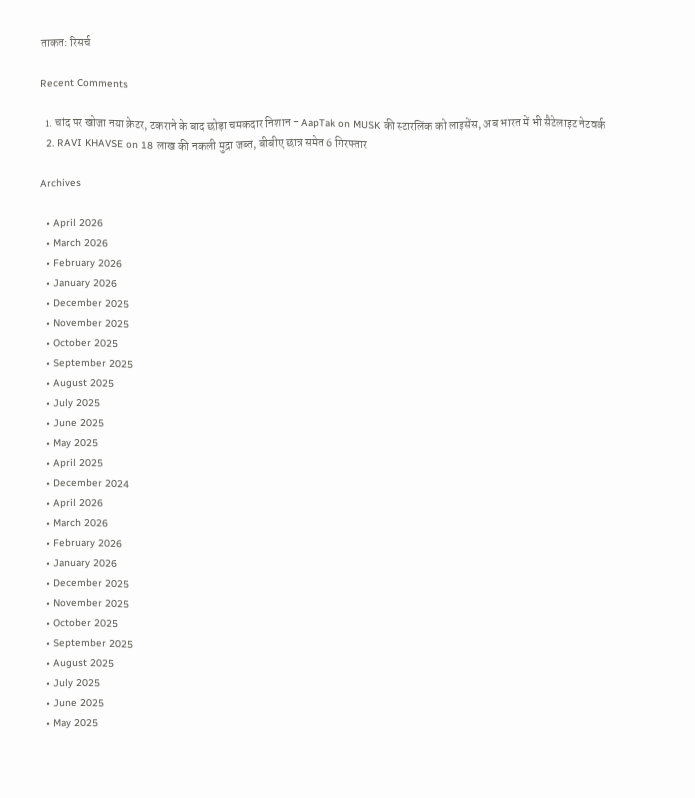ताकत: रिसर्च

Recent Comments

  1. चांद पर खोजा नया क्रेटर, टकराने के बाद छोड़ा चमकदार निशान - AapTak on MUSK की स्टारलिंक को लाइसेंस, अब भारत में भी सैटेलाइट नेटवर्क
  2. RAVI KHAVSE on 18 लाख की नकली मुद्रा जब्त, बीबीए छात्र समेत 6 गिरफ्तार

Archives

  • April 2026
  • March 2026
  • February 2026
  • January 2026
  • December 2025
  • November 2025
  • October 2025
  • September 2025
  • August 2025
  • July 2025
  • June 2025
  • May 2025
  • April 2025
  • December 2024
  • April 2026
  • March 2026
  • February 2026
  • January 2026
  • December 2025
  • November 2025
  • October 2025
  • September 2025
  • August 2025
  • July 2025
  • June 2025
  • May 2025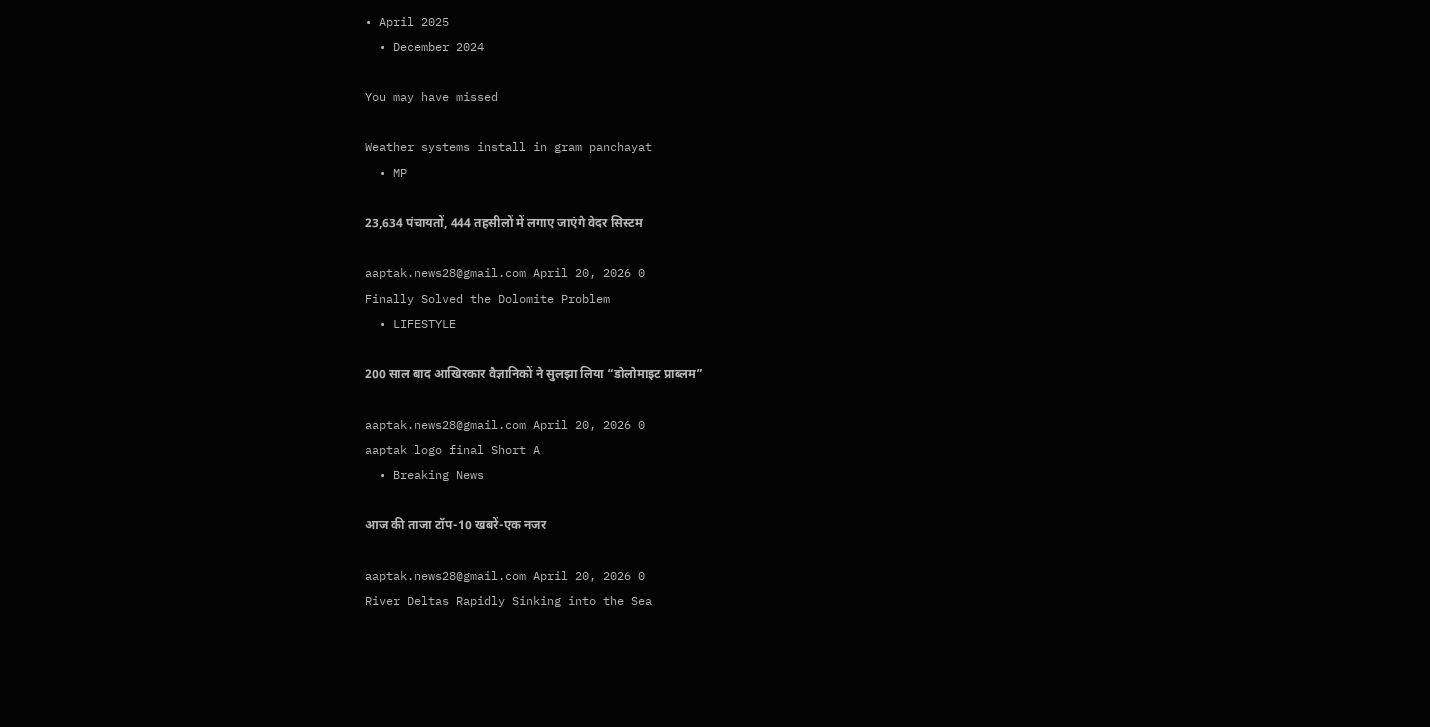• April 2025
  • December 2024

You may have missed

Weather systems install in gram panchayat
  • MP

23,634 पंचायतों, 444 तहसीलों में लगाए जाएंगे वेदर सिस्टम

aaptak.news28@gmail.com April 20, 2026 0
Finally Solved the Dolomite Problem
  • LIFESTYLE

200 साल बाद आखिरकार वैज्ञानिकों ने सुलझा लिया “डोलोमाइट प्राब्लम”

aaptak.news28@gmail.com April 20, 2026 0
aaptak logo final Short A
  • Breaking News

आज की ताजा टॉप-10 खबरें-एक नजर

aaptak.news28@gmail.com April 20, 2026 0
River Deltas Rapidly Sinking into the Sea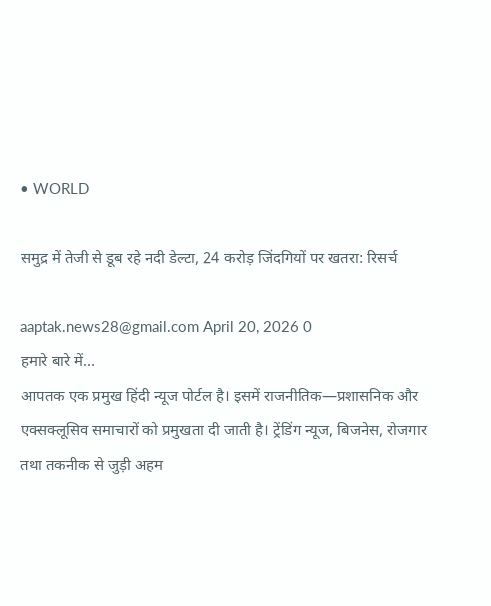• WORLD

समुद्र में तेजी से डूब रहे नदी डेल्टा, 24 करोड़ जिंदगियों पर खतरा: रिसर्च

aaptak.news28@gmail.com April 20, 2026 0
हमारे बारे में…
आपतक एक प्रमुख हिंदी न्यूज पोर्टल है। इसमें राजनीतिक—प्रशासनिक और एक्सक्लूसिव समाचारों को प्रमुखता दी जाती है। ट्रेंडिंग न्यूज, बिजनेस, रोजगार तथा तकनीक से जुड़ी अहम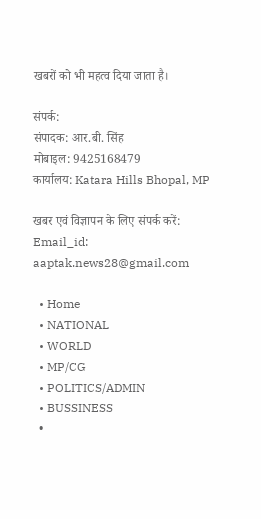खबरों को भी महत्व दिया जाता है।

संपर्क:
संपादक: आर.बी. सिंह
मोबाइल: 9425168479
कार्यालय: Katara Hills Bhopal, MP

खबर एवं विज्ञापन के लिए संपर्क करें:
Email_id: aaptak.news28@gmail.com

  • Home
  • NATIONAL
  • WORLD
  • MP/CG
  • POLITICS/ADMIN
  • BUSSINESS
  •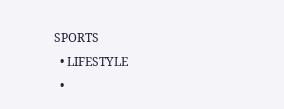SPORTS
  • LIFESTYLE
  •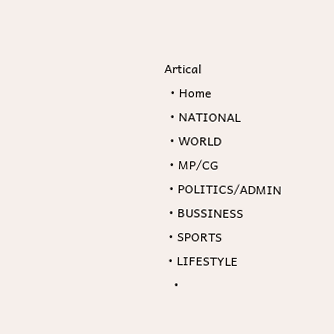Artical
  • Home
  • NATIONAL
  • WORLD
  • MP/CG
  • POLITICS/ADMIN
  • BUSSINESS
  • SPORTS
  • LIFESTYLE
    •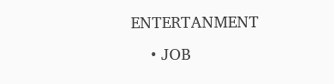ENTERTANMENT
    • JOB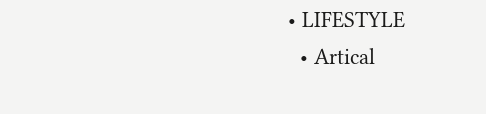• LIFESTYLE
  • Artical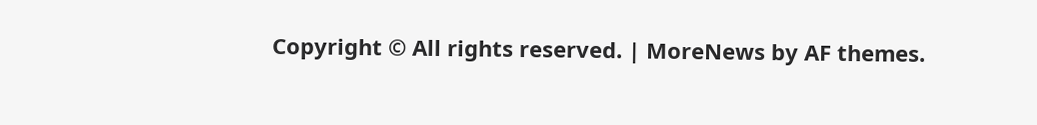Copyright © All rights reserved. | MoreNews by AF themes.